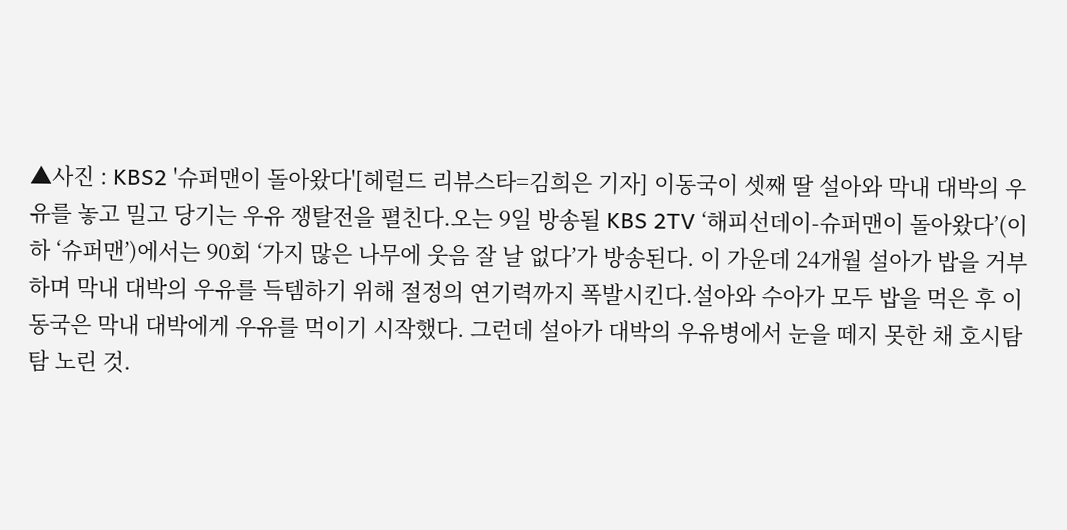▲사진 : KBS2 '슈퍼맨이 돌아왔다'[헤럴드 리뷰스타=김희은 기자] 이동국이 셋째 딸 설아와 막내 대박의 우유를 놓고 밀고 당기는 우유 쟁탈전을 펼친다.오는 9일 방송될 KBS 2TV ‘해피선데이-슈퍼맨이 돌아왔다’(이하 ‘슈퍼맨’)에서는 90회 ‘가지 많은 나무에 웃음 잘 날 없다’가 방송된다. 이 가운데 24개월 설아가 밥을 거부하며 막내 대박의 우유를 득템하기 위해 절정의 연기력까지 폭발시킨다.설아와 수아가 모두 밥을 먹은 후 이동국은 막내 대박에게 우유를 먹이기 시작했다. 그런데 설아가 대박의 우유병에서 눈을 떼지 못한 채 호시탐탐 노린 것.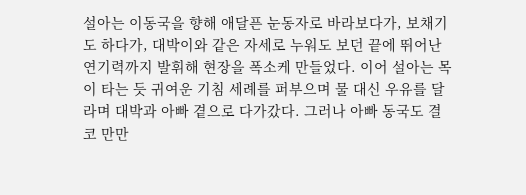설아는 이동국을 향해 애달픈 눈동자로 바라보다가, 보채기도 하다가, 대박이와 같은 자세로 누워도 보던 끝에 뛰어난 연기력까지 발휘해 현장을 폭소케 만들었다. 이어 설아는 목이 타는 듯 귀여운 기침 세례를 퍼부으며 물 대신 우유를 달라며 대박과 아빠 곁으로 다가갔다. 그러나 아빠 동국도 결코 만만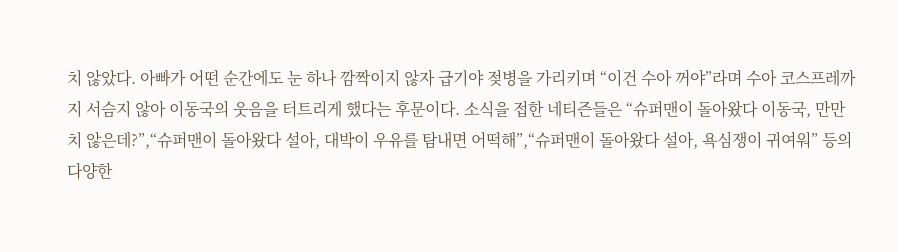치 않았다. 아빠가 어떤 순간에도 눈 하나 깜짝이지 않자 급기야 젖병을 가리키며 “이건 수아 꺼야”라며 수아 코스프레까지 서슴지 않아 이동국의 웃음을 터트리게 했다는 후문이다. 소식을 접한 네티즌들은 “슈퍼맨이 돌아왔다 이동국, 만만치 않은데?”,“슈퍼맨이 돌아왔다 설아, 대박이 우유를 탐내면 어떡해”,“슈퍼맨이 돌아왔다 설아, 욕심쟁이 귀여워” 등의 다양한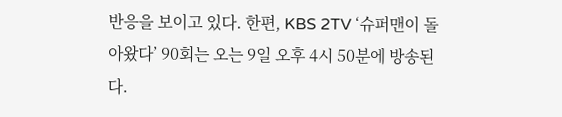반응을 보이고 있다. 한편, KBS 2TV ‘슈퍼맨이 돌아왔다’ 90회는 오는 9일 오후 4시 50분에 방송된다.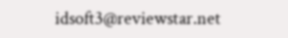idsoft3@reviewstar.net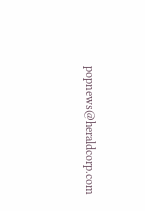popnews@heraldcorp.com